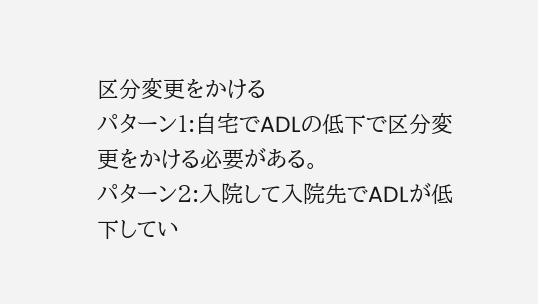区分変更をかける
パターン1:自宅でADLの低下で区分変更をかける必要がある。
パターン2:入院して入院先でADLが低下してい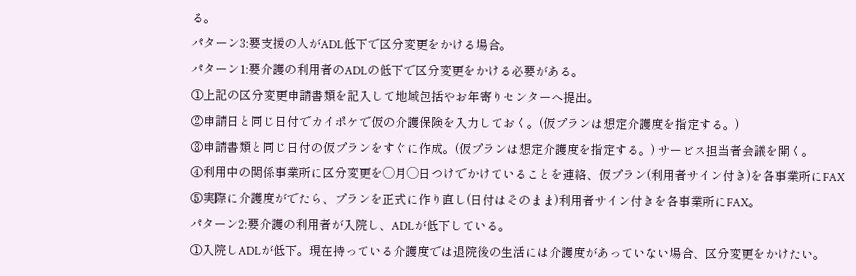る。
パターン3:要支援の人がADL低下で区分変更をかける場合。
パターン1:要介護の利用者のADLの低下で区分変更をかける必要がある。
①上記の区分変更申請書類を記入して地域包括やお年寄りセンターへ提出。
②申請日と同じ日付でカイポケで仮の介護保険を入力しておく。(仮プランは想定介護度を指定する。)
③申請書類と同じ日付の仮プランをすぐに作成。(仮プランは想定介護度を指定する。) サービス担当者会議を開く。
④利用中の関係事業所に区分変更を◯月◯日つけでかけていることを連絡、仮プラン(利用者サイン付き)を各事業所にFAX
⑤実際に介護度がでたら、プランを正式に作り直し(日付はそのまま)利用者サイン付きを各事業所にFAX。
パターン2:要介護の利用者が入院し、ADLが低下している。
①入院しADLが低下。現在持っている介護度では退院後の生活には介護度があっていない場合、区分変更をかけたい。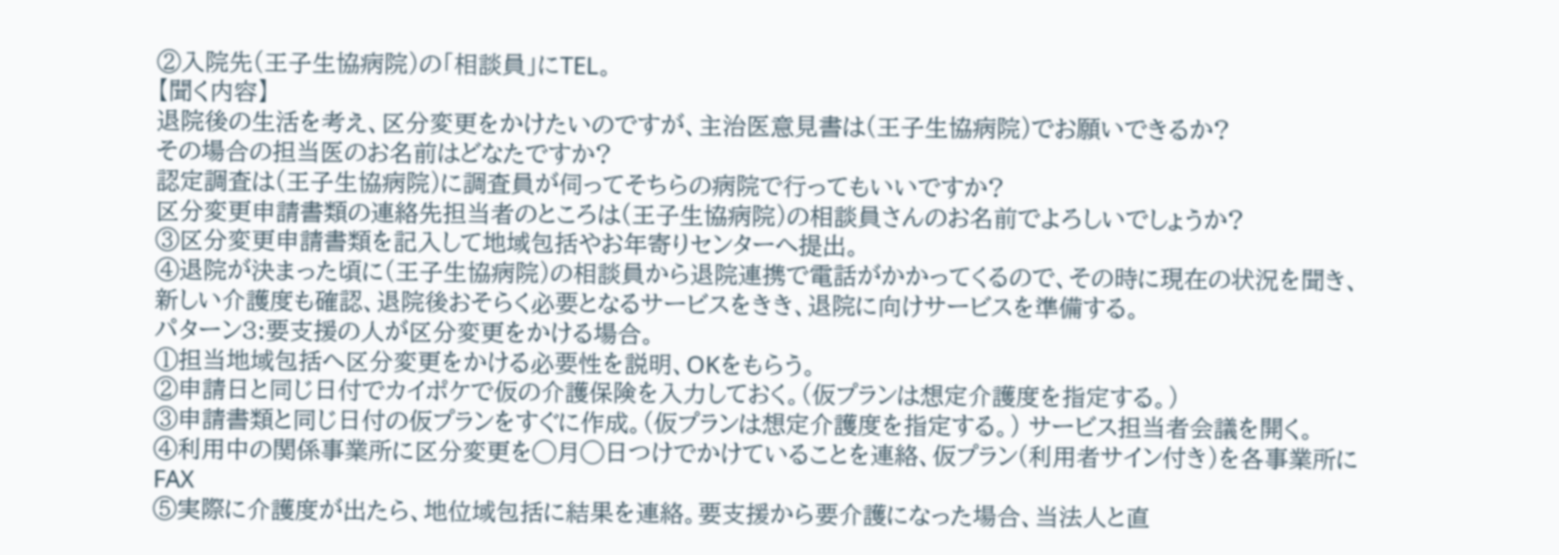②入院先(王子生協病院)の「相談員」にTEL。
【聞く内容】
退院後の生活を考え、区分変更をかけたいのですが、主治医意見書は(王子生協病院)でお願いできるか?
その場合の担当医のお名前はどなたですか?
認定調査は(王子生協病院)に調査員が伺ってそちらの病院で行ってもいいですか?
区分変更申請書類の連絡先担当者のところは(王子生協病院)の相談員さんのお名前でよろしいでしょうか?
③区分変更申請書類を記入して地域包括やお年寄りセンターへ提出。
④退院が決まった頃に(王子生協病院)の相談員から退院連携で電話がかかってくるので、その時に現在の状況を聞き、新しい介護度も確認、退院後おそらく必要となるサービスをきき、退院に向けサービスを準備する。
パターン3:要支援の人が区分変更をかける場合。
①担当地域包括へ区分変更をかける必要性を説明、OKをもらう。
②申請日と同じ日付でカイポケで仮の介護保険を入力しておく。(仮プランは想定介護度を指定する。)
③申請書類と同じ日付の仮プランをすぐに作成。(仮プランは想定介護度を指定する。) サービス担当者会議を開く。
④利用中の関係事業所に区分変更を◯月◯日つけでかけていることを連絡、仮プラン(利用者サイン付き)を各事業所にFAX
⑤実際に介護度が出たら、地位域包括に結果を連絡。要支援から要介護になった場合、当法人と直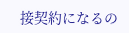接契約になるの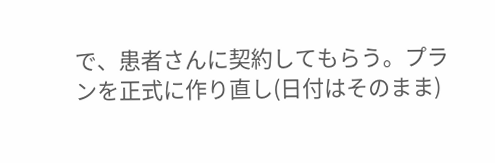で、患者さんに契約してもらう。プランを正式に作り直し(日付はそのまま)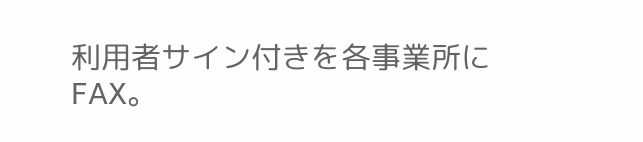利用者サイン付きを各事業所にFAX。